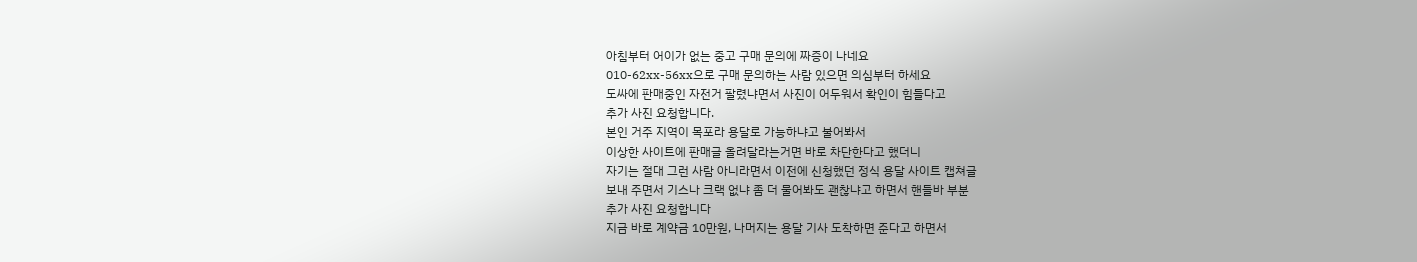아침부터 어이가 없는 중고 구매 문의에 짜증이 나네요
010-62xx-56xx으로 구매 문의하는 사람 있으면 의심부터 하세요
도싸에 판매중인 자전거 팔렸냐면서 사진이 어두워서 확인이 힘들다고
추가 사진 요청합니다.
본인 거주 지역이 목포라 용달로 가능하냐고 불어봐서
이상한 사이트에 판매글 올려달라는거면 바로 차단한다고 했더니
자기는 절대 그런 사람 아니라면서 이전에 신청했던 정식 용달 사이트 캡쳐글
보내 주면서 기스나 크랙 없냐 좀 더 물어봐도 괜찮냐고 하면서 핸들바 부분
추가 사진 요청합니다
지금 바로 계약금 10만원, 나머지는 용달 기사 도착하면 준다고 하면서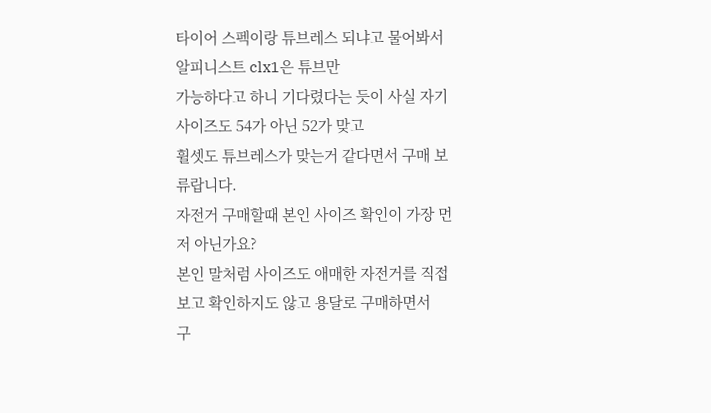타이어 스펙이랑 튜브레스 되냐고 물어봐서 알피니스트 clx1은 튜브만
가능하다고 하니 기다렸다는 듯이 사실 자기 사이즈도 54가 아닌 52가 맞고
휠셋도 튜브레스가 맞는거 같다면서 구매 보류랍니다.
자전거 구매할때 본인 사이즈 확인이 가장 먼저 아닌가요?
본인 말처럼 사이즈도 애매한 자전거를 직접 보고 확인하지도 않고 용달로 구매하면서
구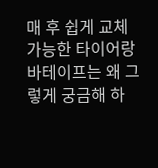매 후 쉽게 교체 가능한 타이어랑 바테이프는 왜 그렇게 궁금해 하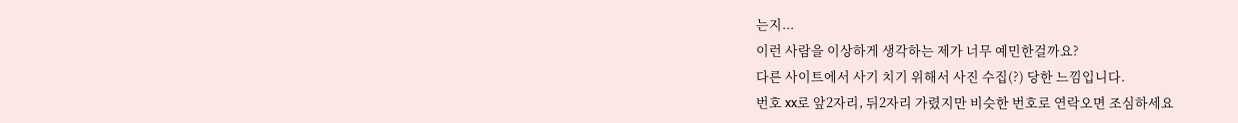는지...
이런 사람을 이상하게 생각하는 제가 너무 예민한걸까요?
다른 사이트에서 사기 치기 위해서 사진 수집(?) 당한 느낌입니다.
번호 xx로 앞2자리, 뒤2자리 가렸지만 비슷한 번호로 연락오면 조심하세요